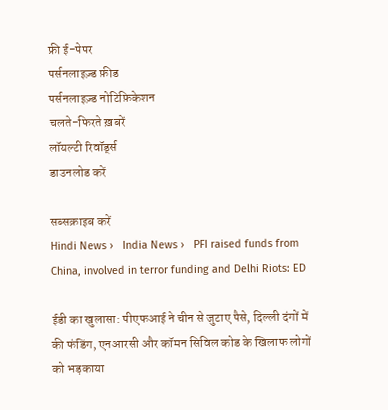फ्री ई-पेपर
पर्सनलाइज़्ड फ़ीड
पर्सनलाइज़्ड नोटिफ़िकेशन
चलते-फिरते ख़बरें
लॉयल्टी रिवॉर्ड्स
डाउनलोड करें

सब्सक्राइब करें
Hindi News ›   India News ›   PFI raised funds from China, involved in terror funding and Delhi Riots: ED

ईडी का खुलासा: पीएफआई ने चीन से जुटाए पैसे, दिल्ली दंगों में की फंडिंग, एनआरसी और कॉमन सिविल कोड के खिलाफ लोगों को भड़काया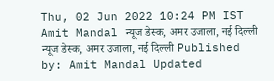Thu, 02 Jun 2022 10:24 PM IST
Amit Mandal न्यूज डेस्क, अमर उजाला, नई दिल्ली
न्यूज डेस्क, अमर उजाला, नई दिल्ली Published by: Amit Mandal Updated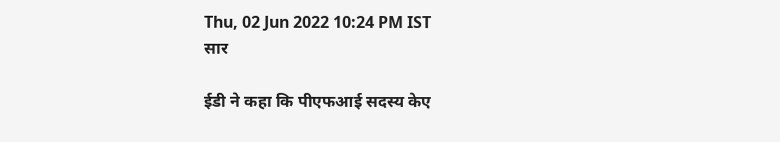Thu, 02 Jun 2022 10:24 PM IST
सार

ईडी ने कहा कि पीएफआई सदस्य केए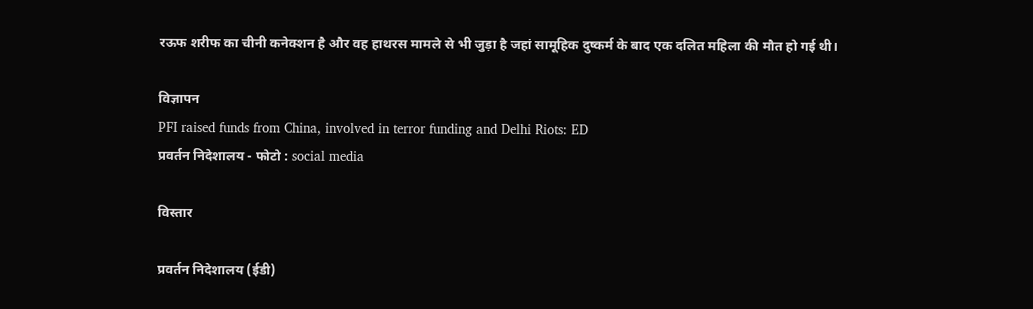रऊफ शरीफ का चीनी कनेक्शन है और वह हाथरस मामले से भी जुड़ा है जहां सामूहिक दुष्कर्म के बाद एक दलित महिला की मौत हो गई थी।

विज्ञापन
PFI raised funds from China, involved in terror funding and Delhi Riots: ED
प्रवर्तन निदेशालय - फोटो : social media

विस्तार

प्रवर्तन निदेशालय (ईडी)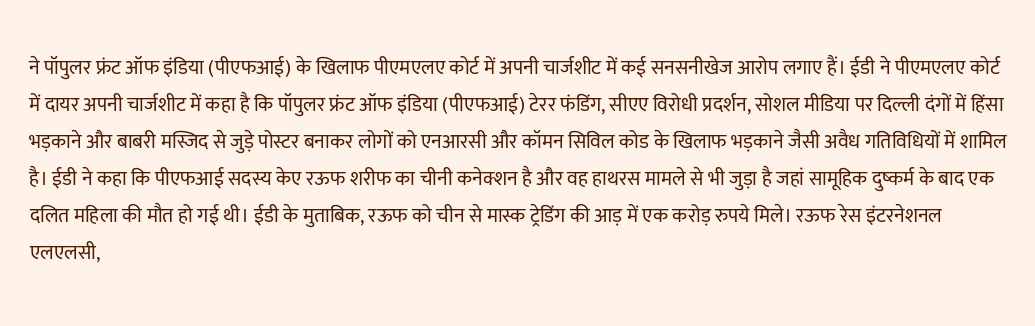ने पॉपुलर फ्रंट ऑफ इंडिया (पीएफआई) के खिलाफ पीएमएलए कोर्ट में अपनी चार्जशीट में कई सनसनीखेज आरोप लगाए हैं। ईडी ने पीएमएलए कोर्ट में दायर अपनी चार्जशीट में कहा है कि पॉपुलर फ्रंट ऑफ इंडिया (पीएफआई) टेरर फंडिंग, सीएए विरोधी प्रदर्शन, सोशल मीडिया पर दिल्ली दंगों में हिंसा भड़काने और बाबरी मस्जिद से जुड़े पोस्टर बनाकर लोगों को एनआरसी और कॉमन सिविल कोड के खिलाफ भड़काने जैसी अवैध गतिविधियों में शामिल है। ईडी ने कहा कि पीएफआई सदस्य केए रऊफ शरीफ का चीनी कनेक्शन है और वह हाथरस मामले से भी जुड़ा है जहां सामूहिक दुष्कर्म के बाद एक दलित महिला की मौत हो गई थी। ईडी के मुताबिक, रऊफ को चीन से मास्क ट्रेडिंग की आड़ में एक करोड़ रुपये मिले। रऊफ रेस इंटरनेशनल एलएलसी,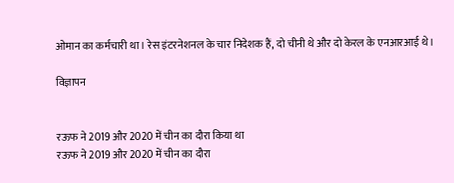ओमान का कर्मचारी था। रेस इंटरनेशनल के चार निदेशक हैं, दो चीनी थे और दो केरल के एनआरआई थे।

विज्ञापन


रऊफ ने 2019 और 2020 में चीन का दौरा किया था
रऊफ ने 2019 और 2020 में चीन का दौरा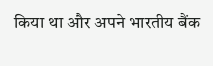किया था और अपने भारतीय बैंक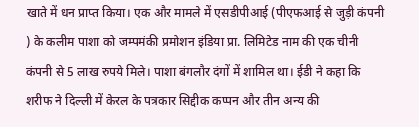खाते में धन प्राप्त किया। एक और मामले में एसडीपीआई (पीएफआई से जुड़ी कंपनी ) के कलीम पाशा को जम्पमंकी प्रमोशन इंडिया प्रा. लिमिटेड नाम की एक चीनी कंपनी से 5 लाख रुपये मिले। पाशा बंगलौर दंगों में शामिल था। ईडी ने कहा कि शरीफ ने दिल्ली में केरल के पत्रकार सिद्दीक कप्पन और तीन अन्य की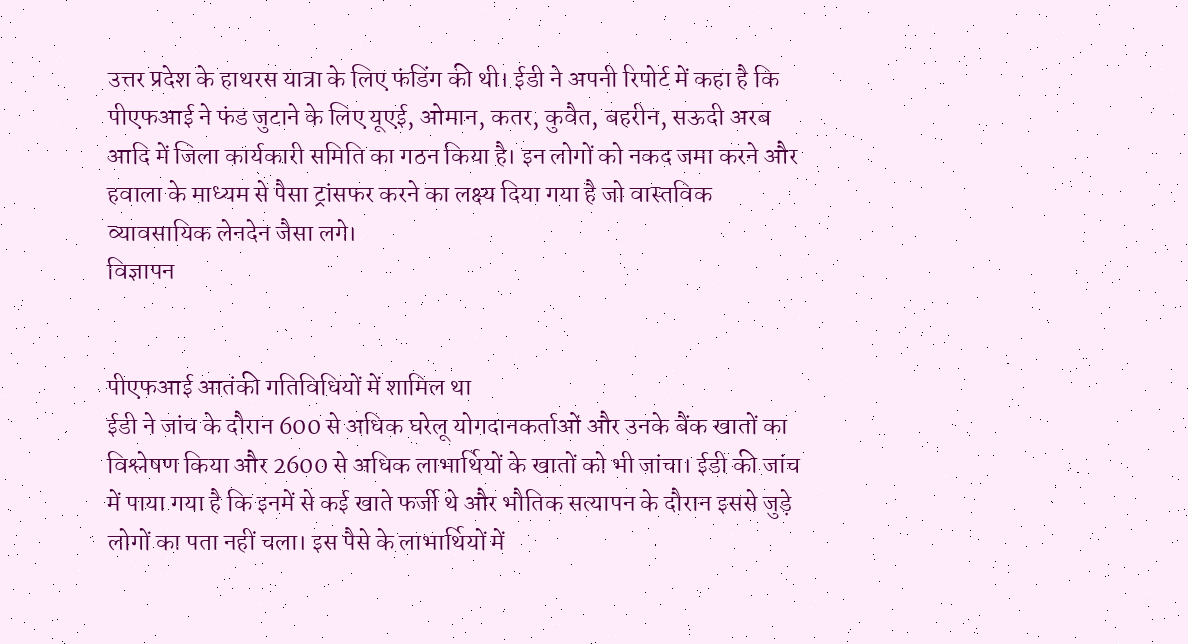उत्तर प्रदेश के हाथरस यात्रा के लिए फंडिंग की थी। ईडी ने अपनी रिपोर्ट में कहा है कि पीएफआई ने फंड जुटाने के लिए यूएई, ओमान, कतर, कुवैत, बहरीन, सऊदी अरब आदि में जिला कार्यकारी समिति का गठन किया है। इन लोगों को नकद जमा करने और हवाला के माध्यम से पैसा ट्रांसफर करने का लक्ष्य दिया गया है जो वास्तविक व्यावसायिक लेनदेन जैसा लगे।
विज्ञापन


पीएफआई आतंकी गतिविधियों में शामिल था
ईडी ने जांच के दौरान 600 से अधिक घरेलू योगदानकर्ताओं और उनके बैंक खातों का विश्लेषण किया और 2600 से अधिक लाभार्थियों के खातों को भी जांचा। ईडी की जांच में पाया गया है कि इनमें से कई खाते फर्जी थे और भौतिक सत्यापन के दौरान इससे जुड़े लोगों का पता नहीं चला। इस पैसे के लाभार्थियों में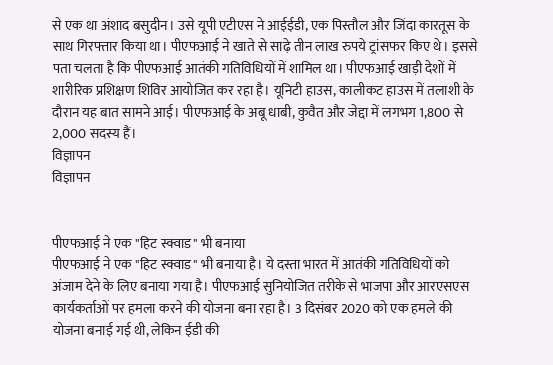से एक था अंशाद बसुदीन। उसे यूपी एटीएस ने आईईडी, एक पिस्तौल और जिंदा कारतूस के साथ गिरफ्तार किया था। पीएफआई ने खाते से साढ़े तीन लाख रुपये ट्रांसफर किए थे। इससे पता चलता है कि पीएफआई आतंकी गतिविधियों में शामिल था। पीएफआई खाड़ी देशों में शारीरिक प्रशिक्षण शिविर आयोजित कर रहा है। यूनिटी हाउस, कालीकट हाउस में तलाशी के दौरान यह बात सामने आई। पीएफआई के अबू धाबी, कुवैत और जेद्दा में लगभग 1,800 से 2,000 सदस्य हैं।
विज्ञापन
विज्ञापन


पीएफआई ने एक "हिट स्क्वाड" भी बनाया
पीएफआई ने एक "हिट स्क्वाड" भी बनाया है। ये दस्ता भारत में आतंकी गतिविधियों को अंजाम देने के लिए बनाया गया है। पीएफआई सुनियोजित तरीके से भाजपा और आरएसएस कार्यकर्ताओं पर हमला करने की योजना बना रहा है। 3 दिसंबर 2020 को एक हमले की योजना बनाई गई थी, लेकिन ईडी की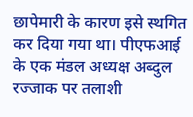छापेमारी के कारण इसे स्थगित कर दिया गया था। पीएफआई के एक मंडल अध्यक्ष अब्दुल रज्जाक पर तलाशी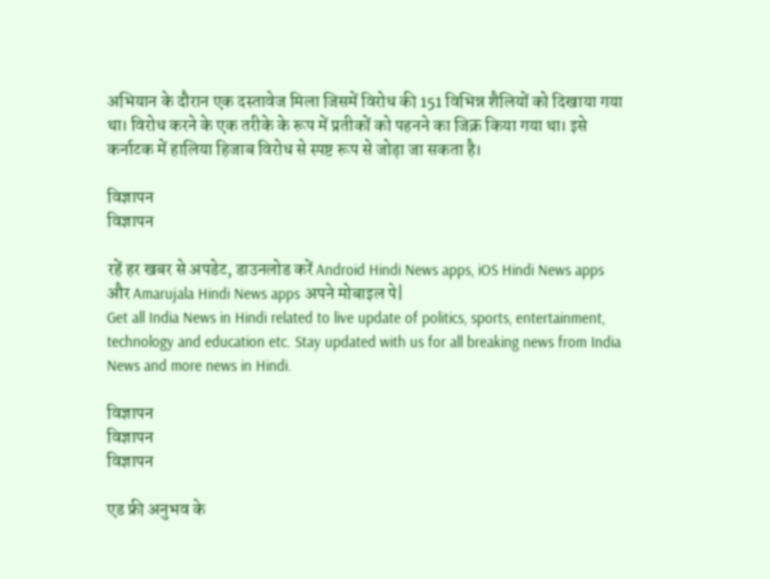अभियान के दौरान एक दस्तावेज मिला जिसमें विरोध की 151 विभिन्न शैलियों को दिखाया गया था। विरोध करने के एक तरीके के रूप में प्रतीकों को पहनने का जिक्र किया गया था। इसे कर्नाटक में हालिया हिजाब विरोध से स्पष्ट रूप से जोड़ा जा सकता है।

विज्ञापन
विज्ञापन

रहें हर खबर से अपडेट, डाउनलोड करें Android Hindi News apps, iOS Hindi News apps और Amarujala Hindi News apps अपने मोबाइल पे|
Get all India News in Hindi related to live update of politics, sports, entertainment, technology and education etc. Stay updated with us for all breaking news from India News and more news in Hindi.

विज्ञापन
विज्ञापन
विज्ञापन

एड फ्री अनुभव के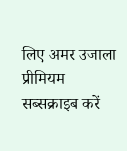लिए अमर उजाला प्रीमियम सब्सक्राइब करें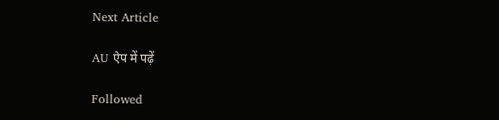Next Article

AU ऐप में पढ़ें

Followed